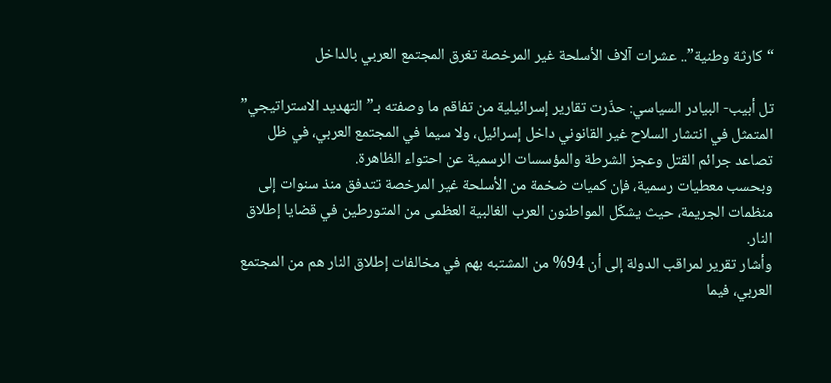“كارثة وطنية”.. عشرات آلاف الأسلحة غير المرخصة تغرق المجتمع العربي بالداخل

تل أبيب- البيادر السياسي: حذّرت تقارير إسرائيلية من تفاقم ما وصفته بـ”التهديد الاستراتيجي” المتمثل في انتشار السلاح غير القانوني داخل إسرائيل، ولا سيما في المجتمع العربي، في ظل تصاعد جرائم القتل وعجز الشرطة والمؤسسات الرسمية عن احتواء الظاهرة.
وبحسب معطيات رسمية، فإن كميات ضخمة من الأسلحة غير المرخصة تتدفق منذ سنوات إلى منظمات الجريمة، حيث يشكّل المواطنون العرب الغالبية العظمى من المتورطين في قضايا إطلاق النار.
وأشار تقرير لمراقب الدولة إلى أن 94% من المشتبه بهم في مخالفات إطلاق النار هم من المجتمع العربي، فيما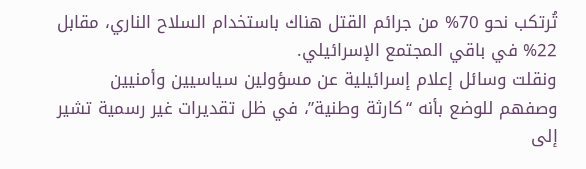تُرتكب نحو 70% من جرائم القتل هناك باستخدام السلاح الناري، مقابل 22% في باقي المجتمع الإسرائيلي.
ونقلت وسائل إعلام إسرائيلية عن مسؤولين سياسيين وأمنيين وصفهم للوضع بأنه “كارثة وطنية”، في ظل تقديرات غير رسمية تشير إلى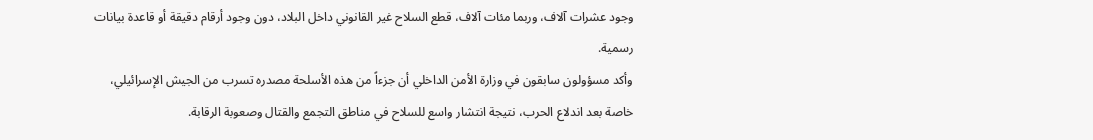وجود عشرات آلاف، وربما مئات آلاف، قطع السلاح غير القانوني داخل البلاد، دون وجود أرقام دقيقة أو قاعدة بيانات رسمية.
وأكد مسؤولون سابقون في وزارة الأمن الداخلي أن جزءاً من هذه الأسلحة مصدره تسرب من الجيش الإسرائيلي، خاصة بعد اندلاع الحرب، نتيجة انتشار واسع للسلاح في مناطق التجمع والقتال وصعوبة الرقابة.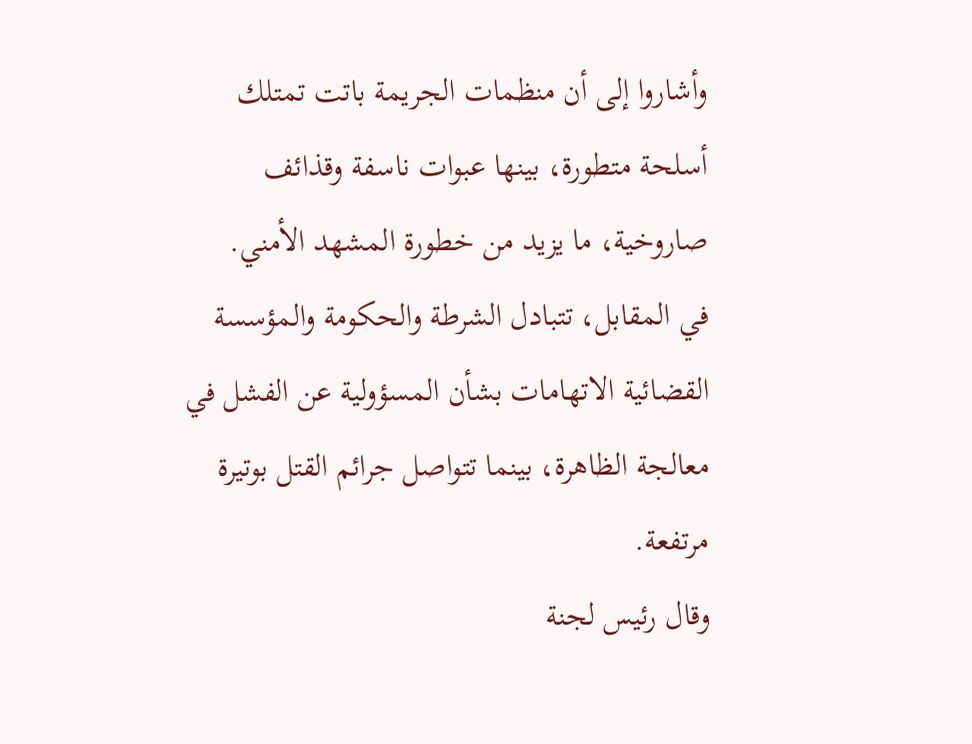وأشاروا إلى أن منظمات الجريمة باتت تمتلك أسلحة متطورة، بينها عبوات ناسفة وقذائف صاروخية، ما يزيد من خطورة المشهد الأمني.
في المقابل، تتبادل الشرطة والحكومة والمؤسسة القضائية الاتهامات بشأن المسؤولية عن الفشل في معالجة الظاهرة، بينما تتواصل جرائم القتل بوتيرة مرتفعة.
وقال رئيس لجنة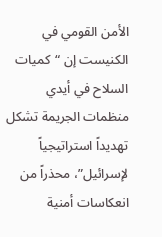الأمن القومي في الكنيست إن “كميات السلاح في أيدي منظمات الجريمة تشكل تهديداً استراتيجياً لإسرائيل”، محذراً من انعكاسات أمنية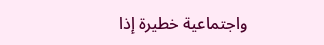واجتماعية خطيرة إذا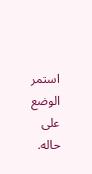استمر الوضع على حاله.